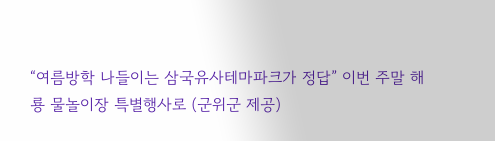“여름방학 나들이는 삼국유사테마파크가 정답” 이번 주말 해룡 물놀이장 특별행사로 (군위군 제공)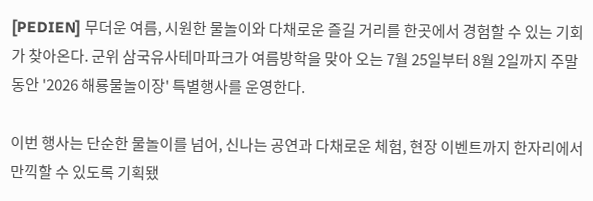[PEDIEN] 무더운 여름, 시원한 물놀이와 다채로운 즐길 거리를 한곳에서 경험할 수 있는 기회가 찾아온다. 군위 삼국유사테마파크가 여름방학을 맞아 오는 7월 25일부터 8월 2일까지 주말 동안 '2026 해룡물놀이장' 특별행사를 운영한다.

이번 행사는 단순한 물놀이를 넘어, 신나는 공연과 다채로운 체험, 현장 이벤트까지 한자리에서 만끽할 수 있도록 기획됐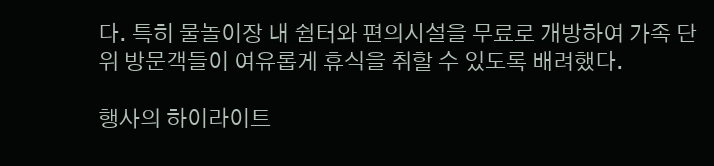다. 특히 물놀이장 내 쉼터와 편의시설을 무료로 개방하여 가족 단위 방문객들이 여유롭게 휴식을 취할 수 있도록 배려했다.

행사의 하이라이트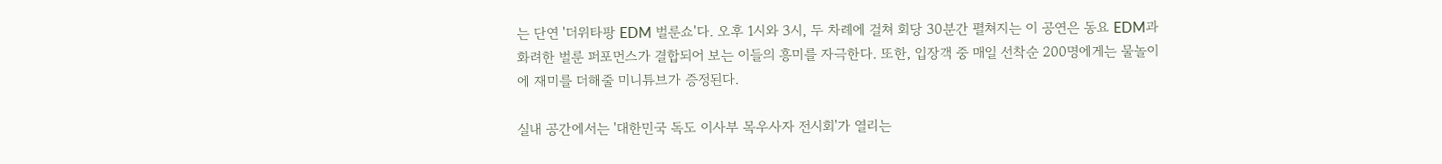는 단연 '더위타팡 EDM 벌룬쇼'다. 오후 1시와 3시, 두 차례에 걸쳐 회당 30분간 펼쳐지는 이 공연은 동요 EDM과 화려한 벌룬 퍼포먼스가 결합되어 보는 이들의 흥미를 자극한다. 또한, 입장객 중 매일 선착순 200명에게는 물놀이에 재미를 더해줄 미니튜브가 증정된다.

실내 공간에서는 '대한민국 독도 이사부 목우사자 전시회'가 열리는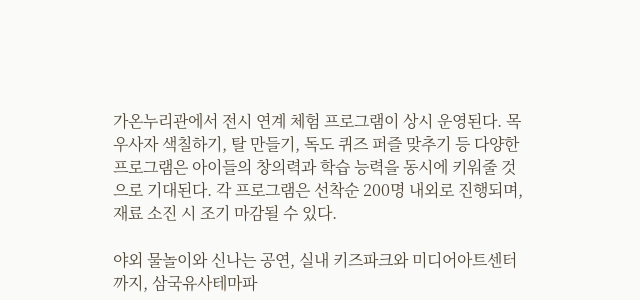가온누리관에서 전시 연계 체험 프로그램이 상시 운영된다. 목우사자 색칠하기, 탈 만들기, 독도 퀴즈 퍼즐 맞추기 등 다양한 프로그램은 아이들의 창의력과 학습 능력을 동시에 키워줄 것으로 기대된다. 각 프로그램은 선착순 200명 내외로 진행되며, 재료 소진 시 조기 마감될 수 있다.

야외 물놀이와 신나는 공연, 실내 키즈파크와 미디어아트센터까지, 삼국유사테마파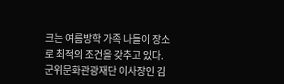크는 여름방학 가족 나들이 장소로 최적의 조건을 갖추고 있다. 군위문화관광재단 이사장인 김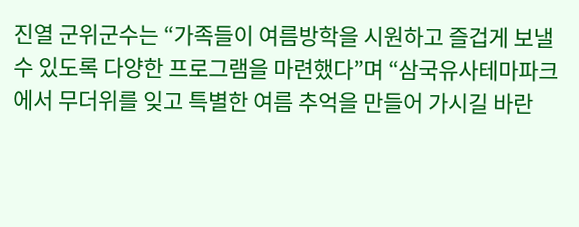진열 군위군수는 “가족들이 여름방학을 시원하고 즐겁게 보낼 수 있도록 다양한 프로그램을 마련했다”며 “삼국유사테마파크에서 무더위를 잊고 특별한 여름 추억을 만들어 가시길 바란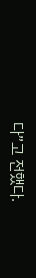다”고 전했다.